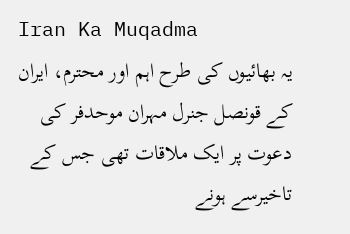Iran Ka Muqadma
یہ بھائیوں کی طرح اہم اور محترم، ایران کے قونصل جنرل مہران موحدفر کی دعوت پر ایک ملاقات تھی جس کے تاخیرسے ہونے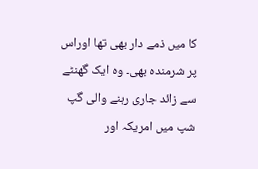کا میں ذمے دار بھی تھا اوراس پر شرمندہ بھی۔ وہ ایک گھنٹے سے زائد جاری رہنے والی گپ شپ میں امریکہ اور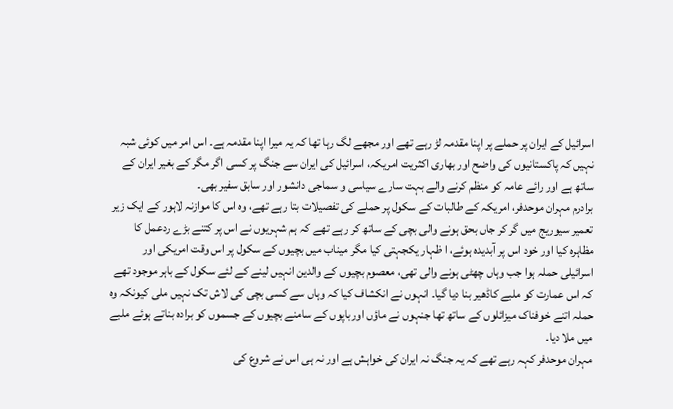اسرائیل کے ایران پر حملے پر اپنا مقدمہ لڑ رہے تھے اور مجھے لگ رہا تھا کہ یہ میرا اپنا مقدمہ ہے۔ اس امر میں کوئی شبہ نہیں کہ پاکستانیوں کی واضح اور بھاری اکثریت امریکہ، اسرائیل کی ایران سے جنگ پر کسی اگر مگر کے بغیر ایران کے ساتھ ہے اور رائے عامہ کو منظم کرنے والے بہت سارے سیاسی و سماجی دانشور اور سابق سفیر بھی۔
برادرم مہران موحدفر، امریکہ کے طالبات کے سکول پر حملے کی تفصیلات بتا رہے تھے، وہ اس کا موازنہ لاہور کے ایک زیر تعمیر سیوریج میں گر کر جاں بحق ہونے والی بچی کے ساتھ کر رہے تھے کہ ہم شہریوں نے اس پر کتنے بڑے ردعمل کا مظاہرہ کیا اور خود اس پر آبدیدہ ہوئے، ا ظہار یکجہتی کیا مگر میناب میں بچیوں کے سکول پر اس وقت امریکی اور اسرائیلی حملہ ہوا جب وہاں چھٹی ہونے والی تھی، معصوم بچیوں کے والدین انہیں لینے کے لئے سکول کے باہر موجود تھے کہ اس عمارت کو ملبے کاڈھیر بنا دیا گیا۔ انہوں نے انکشاف کیا کہ وہاں سے کسی بچی کی لاش تک نہیں ملی کیونکہ وہ حملہ اتنے خوفناک میزائلوں کے ساتھ تھا جنہوں نے ماؤں اورباپوں کے سامنے بچیوں کے جسموں کو برادہ بناتے ہوئے ملبے میں ملا دیا۔
مہران موحدفر کہہ رہے تھے کہ یہ جنگ نہ ایران کی خواہش ہے اور نہ ہی اس نے شروع کی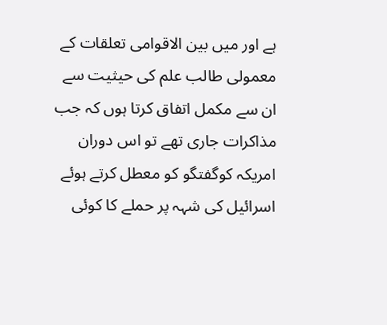ہے اور میں بین الاقوامی تعلقات کے معمولی طالب علم کی حیثیت سے ان سے مکمل اتفاق کرتا ہوں کہ جب مذاکرات جاری تھے تو اس دوران امریکہ کوگفتگو کو معطل کرتے ہوئے اسرائیل کی شہہ پر حملے کا کوئی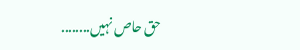حق حاص نہیں........